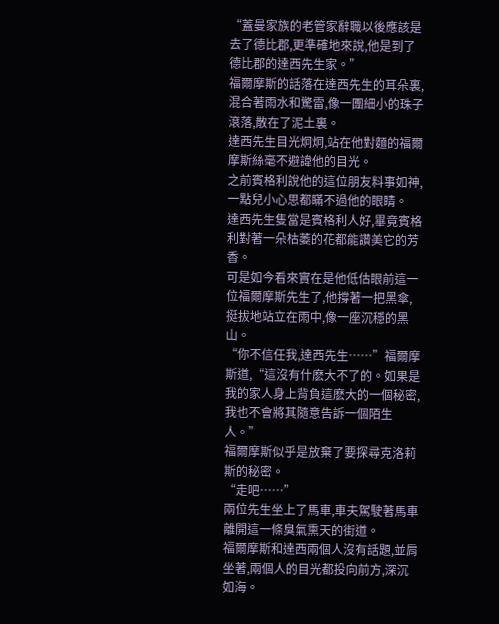“蓋曼家族的老管家辭職以後應該是去了德比郡,更準確地來說,他是到了德比郡的達西先生家。”
福爾摩斯的話落在達西先生的耳朵裏,混合著雨水和驚雷,像一團細小的珠子滾落,散在了泥土裏。
達西先生目光炯炯,站在他對麵的福爾摩斯絲毫不避諱他的目光。
之前賓格利說他的這位朋友料事如神,一點兒小心思都瞞不過他的眼睛。
達西先生隻當是賓格利人好,畢竟賓格利對著一朵枯萎的花都能讚美它的芳香。
可是如今看來實在是他低估眼前這一位福爾摩斯先生了,他撐著一把黑傘,挺拔地站立在雨中,像一座沉穩的黑山。
“你不信任我,達西先生……”福爾摩斯道,“這沒有什麽大不了的。如果是我的家人身上背負這麽大的一個秘密,我也不會將其隨意告訴一個陌生人。”
福爾摩斯似乎是放棄了要探尋克洛莉斯的秘密。
“走吧……”
兩位先生坐上了馬車,車夫駕駛著馬車離開這一條臭氣熏天的街道。
福爾摩斯和達西兩個人沒有話題,並肩坐著,兩個人的目光都投向前方,深沉如海。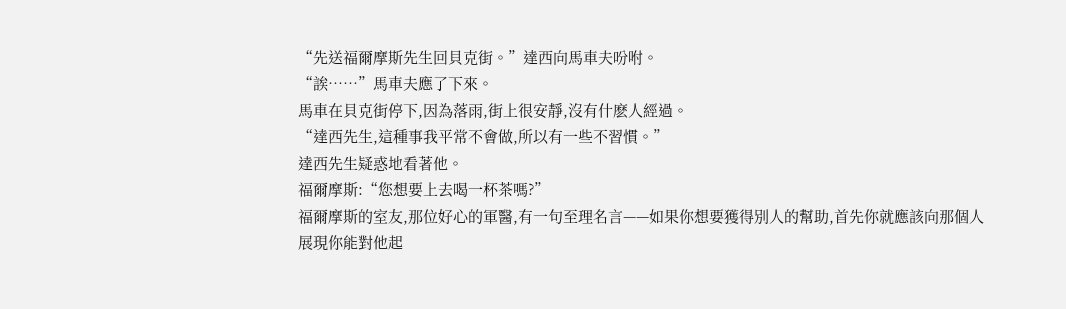“先送福爾摩斯先生回貝克街。”達西向馬車夫吩咐。
“誒……”馬車夫應了下來。
馬車在貝克街停下,因為落雨,街上很安靜,沒有什麽人經過。
“達西先生,這種事我平常不會做,所以有一些不習慣。”
達西先生疑惑地看著他。
福爾摩斯:“您想要上去喝一杯茶嗎?”
福爾摩斯的室友,那位好心的軍醫,有一句至理名言——如果你想要獲得別人的幫助,首先你就應該向那個人展現你能對他起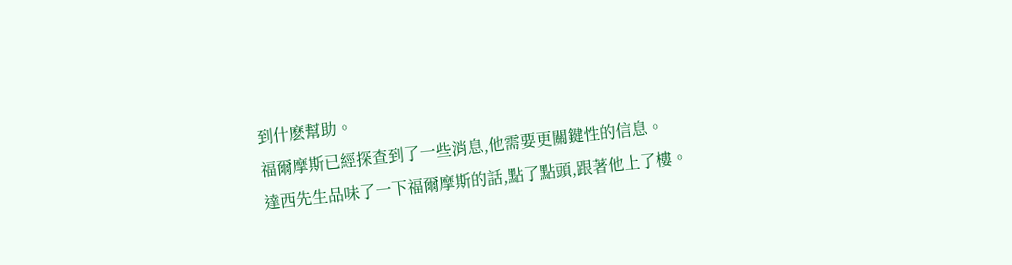到什麽幫助。
福爾摩斯已經探查到了一些消息,他需要更關鍵性的信息。
達西先生品味了一下福爾摩斯的話,點了點頭,跟著他上了樓。